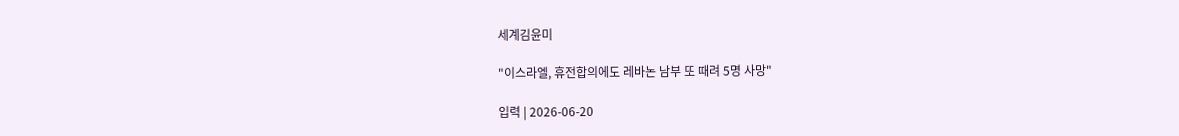세계김윤미

"이스라엘, 휴전합의에도 레바논 남부 또 때려 5명 사망"

입력 | 2026-06-20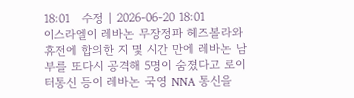18:01   수정 | 2026-06-20 18:01
이스라엘이 레바논 무장정파 헤즈볼라와 휴전에 합의한 지 몇 시간 만에 레바논 남부를 또다시 공격해 5명이 숨졌다고 로이터통신 등이 레바논 국영 NNA 통신을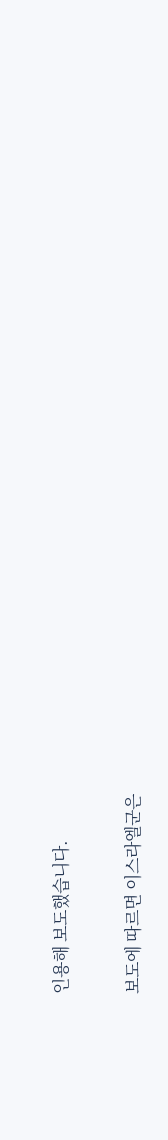인용해 보도했습니다.

보도에 따르면 이스라엘군은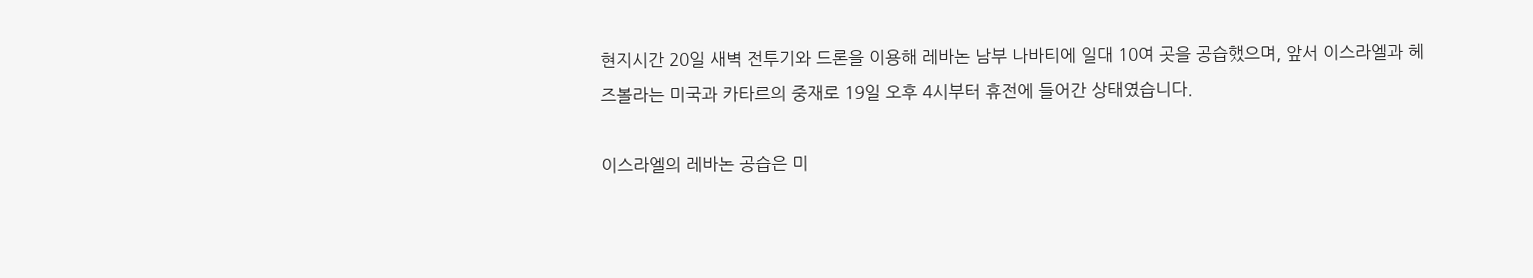현지시간 20일 새벽 전투기와 드론을 이용해 레바논 남부 나바티에 일대 10여 곳을 공습했으며, 앞서 이스라엘과 헤즈볼라는 미국과 카타르의 중재로 19일 오후 4시부터 휴전에 들어간 상태였습니다.

이스라엘의 레바논 공습은 미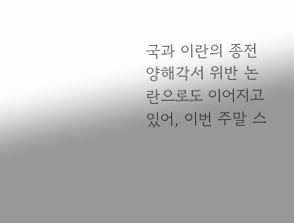국과 이란의 종전 양해각서 위반 논란으로도 이어지고 있어, 이번 주말 스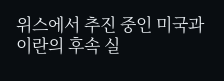위스에서 추진 중인 미국과 이란의 후속 실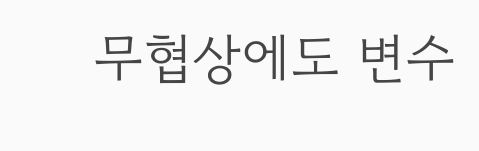무협상에도 변수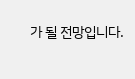가 될 전망입니다.